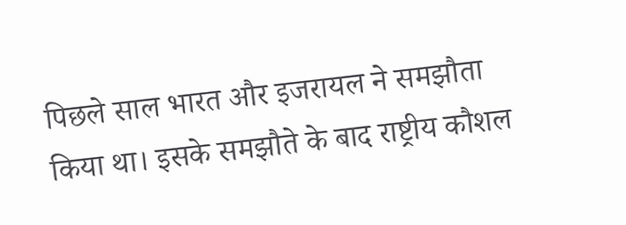पिछले साल भारत और इजरायल ने समझौता किया था। इसके समझौते के बाद राष्ट्रीय कौशल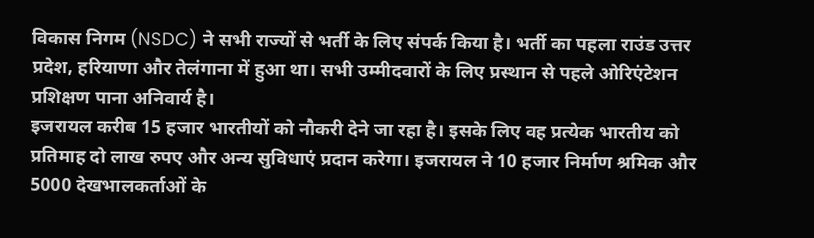विकास निगम (NSDC) ने सभी राज्यों से भर्ती के लिए संपर्क किया है। भर्ती का पहला राउंड उत्तर प्रदेश, हरियाणा और तेलंगाना में हुआ था। सभी उम्मीदवारों के लिए प्रस्थान से पहले ओरिएंटेशन प्रशिक्षण पाना अनिवार्य है।
इजरायल करीब 15 हजार भारतीयों को नौकरी देने जा रहा है। इसके लिए वह प्रत्येक भारतीय को प्रतिमाह दो लाख रुपए और अन्य सुविधाएं प्रदान करेगा। इजरायल ने 10 हजार निर्माण श्रमिक और 5000 देखभालकर्ताओं के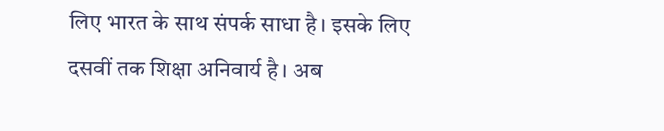लिए भारत के साथ संपर्क साधा है। इसके लिए दसवीं तक शिक्षा अनिवार्य है। अब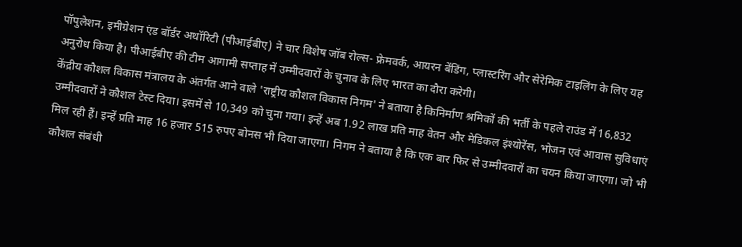पॉपुलेशन, इमीग्रेशन एंड बॉर्डर अथॉरिटी (पीआईबीए) ने चार विशेष जॉब रोल्स- फ्रेमवर्क, आयरन बेंडिंग, प्लास्टरिंग और सेरेमिक टाइलिंग के लिए यह अनुरोध किया है। पीआईबीए की टीम आगामी सप्ताह में उम्मीदवारों के चुनाव के लिए भारत का दौरा करेगी।
केंद्रीय कौशल विकास मंत्रालय के अंतर्गत आने वाले 'राष्ट्रीय कौशल विकास निगम' ने बताया है किनिर्माण श्रमिकों की भर्ती के पहले राउंड में 16,832 उम्मीदवारों ने कौशल टेस्ट दिया। इसमें से 10,349 को चुना गया। इन्हें अब 1.92 लाख प्रति माह वेतन और मेडिकल इंश्योरेंस, भोजन एवं आवास सुविधाएं मिल रही हैं। इन्हें प्रति माह 16 हजार 515 रुपए बोनस भी दिया जाएगा। निगम ने बताया है कि एक बार फिर से उम्मीदवारों का चयन किया जाएगा। जो भी कौशल संबंधी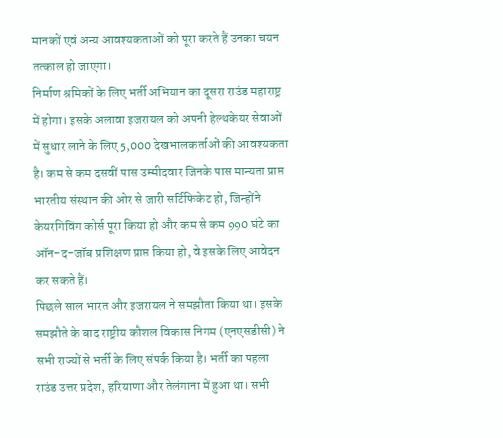मानकों एवं अन्य आवश्यकताओं को पूरा करते हैं उनका चयन तत्काल हो जाएगा।
निर्माण श्रमिकों के लिए भर्ती अभियान का दूसरा राउंड महाराष्ट्र में होगा। इसके अलावा इजरायल को अपनी हेल्थकेयर सेवाओं में सुधार लाने के लिए 5,000 देखभालकर्ताओं की आवश्यकता है। कम से कम दसवीं पास उम्मीदवार जिनके पास मान्यता प्राप्त भारतीय संस्थान की ओर से जारी सर्टिफिकेट हो, जिन्होंने केयरगिविंग कोर्स पूरा किया हो और कम से कम 990 घंटे का ऑन-द-जॉब प्रशिक्षण प्राप्त किया हो, वे इसके लिए आवेदन कर सकते हैं।
पिछले साल भारत और इजरायल ने समझौता किया था। इसके समझौते के बाद राष्ट्रीय कौशल विकास निगम (एनएसडीसी) ने सभी राज्यों से भर्ती के लिए संपर्क किया है। भर्ती का पहला राउंड उत्तर प्रदेश, हरियाणा और तेलंगाना में हुआ था। सभी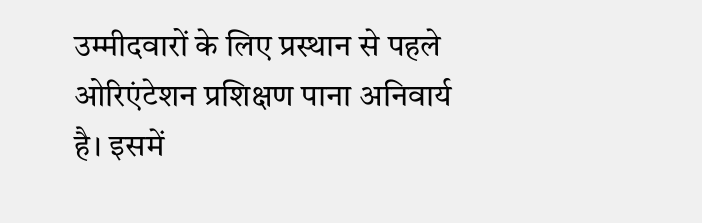उम्मीदवारों के लिए प्रस्थान से पहले ओरिएंटेशन प्रशिक्षण पाना अनिवार्य है। इसमें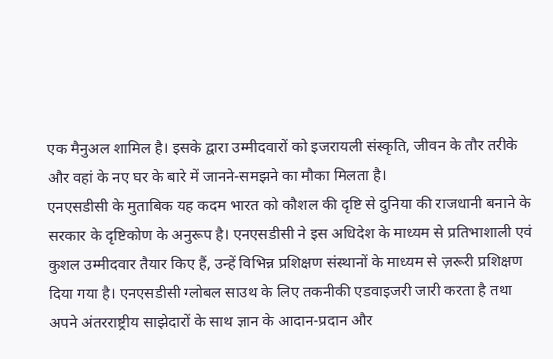एक मैनुअल शामिल है। इसके द्वारा उम्मीदवारों को इजरायली संस्कृति, जीवन के तौर तरीके और वहां के नए घर के बारे में जानने-समझने का मौका मिलता है।
एनएसडीसी के मुताबिक यह कदम भारत को कौशल की दृष्टि से दुनिया की राजधानी बनाने के सरकार के दृष्टिकोण के अनुरूप है। एनएसडीसी ने इस अधिदेश के माध्यम से प्रतिभाशाली एवं कुशल उम्मीदवार तैयार किए हैं, उन्हें विभिन्न प्रशिक्षण संस्थानों के माध्यम से ज़रूरी प्रशिक्षण दिया गया है। एनएसडीसी ग्लोबल साउथ के लिए तकनीकी एडवाइजरी जारी करता है तथा अपने अंतरराष्ट्रीय साझेदारों के साथ ज्ञान के आदान-प्रदान और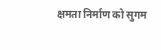क्षमता निर्माण को सुगम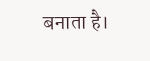बनाता है।